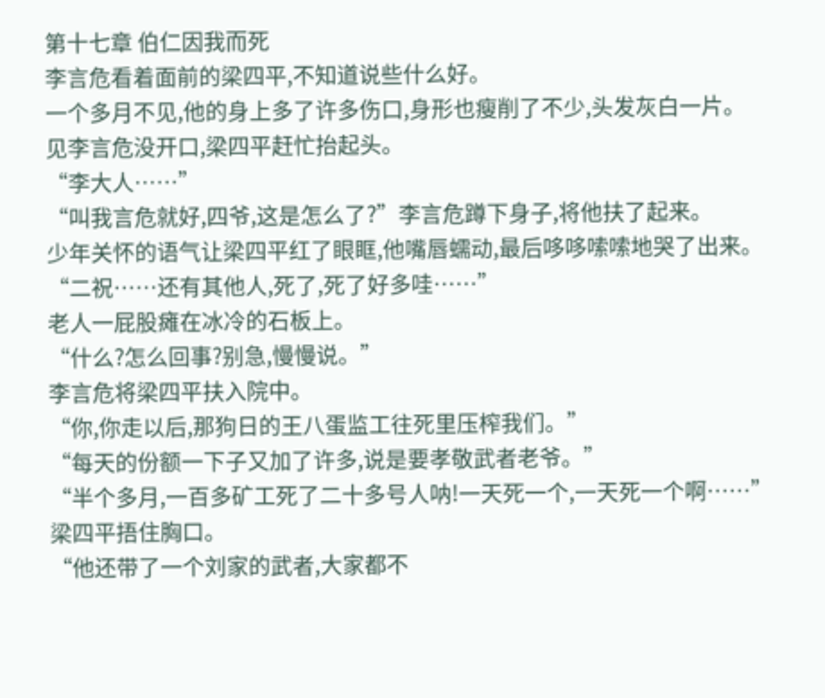第十七章 伯仁因我而死
李言危看着面前的梁四平,不知道说些什么好。
一个多月不见,他的身上多了许多伤口,身形也瘦削了不少,头发灰白一片。
见李言危没开口,梁四平赶忙抬起头。
“李大人……”
“叫我言危就好,四爷,这是怎么了?”李言危蹲下身子,将他扶了起来。
少年关怀的语气让梁四平红了眼眶,他嘴唇蠕动,最后哆哆嗦嗦地哭了出来。
“二祝……还有其他人,死了,死了好多哇……”
老人一屁股瘫在冰冷的石板上。
“什么?怎么回事?别急,慢慢说。”
李言危将梁四平扶入院中。
“你,你走以后,那狗日的王八蛋监工往死里压榨我们。”
“每天的份额一下子又加了许多,说是要孝敬武者老爷。”
“半个多月,一百多矿工死了二十多号人呐!一天死一个,一天死一个啊……”
梁四平捂住胸口。
“他还带了一个刘家的武者,大家都不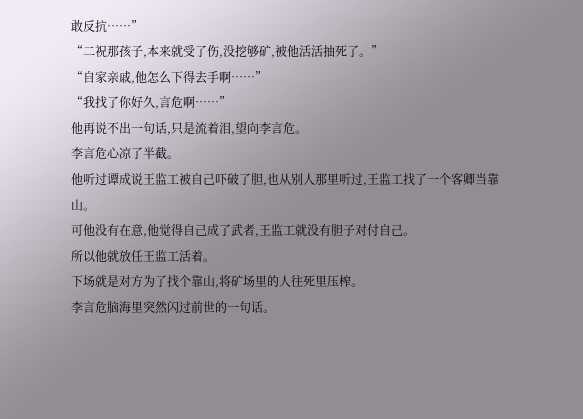敢反抗……”
“二祝那孩子,本来就受了伤,没挖够矿,被他活活抽死了。”
“自家亲戚,他怎么下得去手啊……”
“我找了你好久,言危啊……”
他再说不出一句话,只是流着泪,望向李言危。
李言危心凉了半截。
他听过谭成说王监工被自己吓破了胆,也从别人那里听过,王监工找了一个客卿当靠山。
可他没有在意,他觉得自己成了武者,王监工就没有胆子对付自己。
所以他就放任王监工活着。
下场就是对方为了找个靠山,将矿场里的人往死里压榨。
李言危脑海里突然闪过前世的一句话。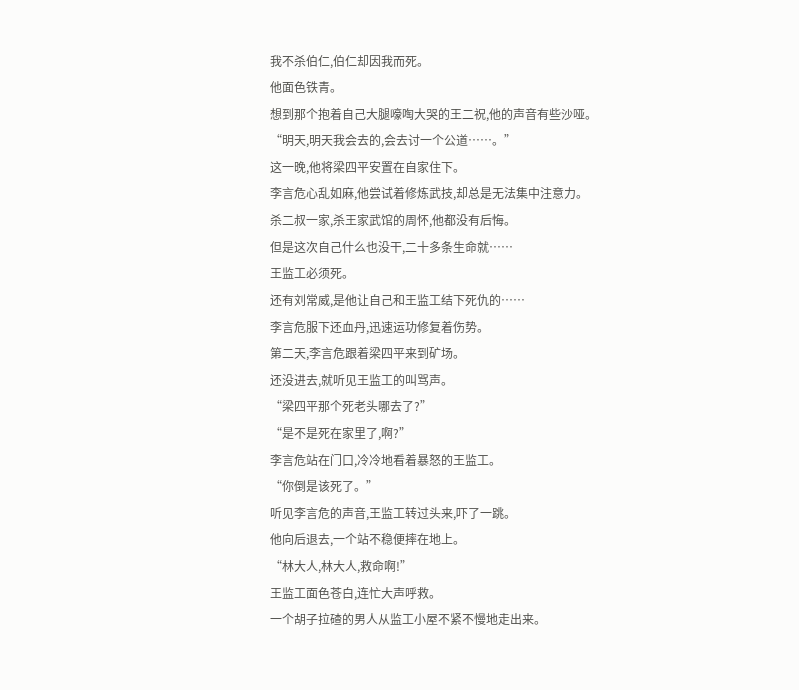我不杀伯仁,伯仁却因我而死。
他面色铁青。
想到那个抱着自己大腿嚎啕大哭的王二祝,他的声音有些沙哑。
“明天,明天我会去的,会去讨一个公道……。”
这一晚,他将梁四平安置在自家住下。
李言危心乱如麻,他尝试着修炼武技,却总是无法集中注意力。
杀二叔一家,杀王家武馆的周怀,他都没有后悔。
但是这次自己什么也没干,二十多条生命就……
王监工必须死。
还有刘常威,是他让自己和王监工结下死仇的……
李言危服下还血丹,迅速运功修复着伤势。
第二天,李言危跟着梁四平来到矿场。
还没进去,就听见王监工的叫骂声。
“梁四平那个死老头哪去了?”
“是不是死在家里了,啊?”
李言危站在门口,冷冷地看着暴怒的王监工。
“你倒是该死了。”
听见李言危的声音,王监工转过头来,吓了一跳。
他向后退去,一个站不稳便摔在地上。
“林大人,林大人,救命啊!”
王监工面色苍白,连忙大声呼救。
一个胡子拉碴的男人从监工小屋不紧不慢地走出来。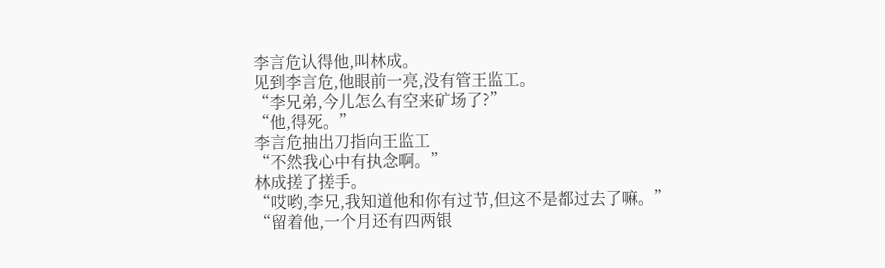李言危认得他,叫林成。
见到李言危,他眼前一亮,没有管王监工。
“李兄弟,今儿怎么有空来矿场了?”
“他,得死。”
李言危抽出刀指向王监工
“不然我心中有执念啊。”
林成搓了搓手。
“哎哟,李兄,我知道他和你有过节,但这不是都过去了嘛。”
“留着他,一个月还有四两银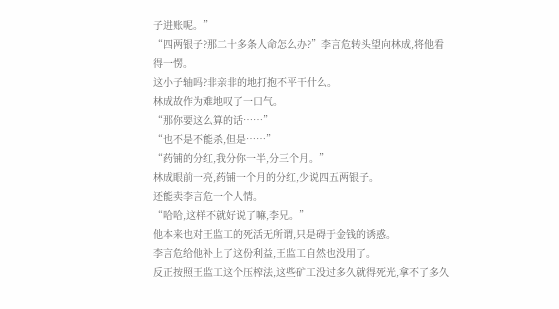子进账呢。”
“四两银子?那二十多条人命怎么办?”李言危转头望向林成,将他看得一愣。
这小子轴吗?非亲非的地打抱不平干什么。
林成故作为难地叹了一口气。
“那你要这么算的话……”
“也不是不能杀,但是……”
“药铺的分红,我分你一半,分三个月。”
林成眼前一亮,药铺一个月的分红,少说四五两银子。
还能卖李言危一个人情。
“哈哈,这样不就好说了嘛,李兄。”
他本来也对王监工的死活无所谓,只是碍于金钱的诱惑。
李言危给他补上了这份利益,王监工自然也没用了。
反正按照王监工这个压榨法,这些矿工没过多久就得死光,拿不了多久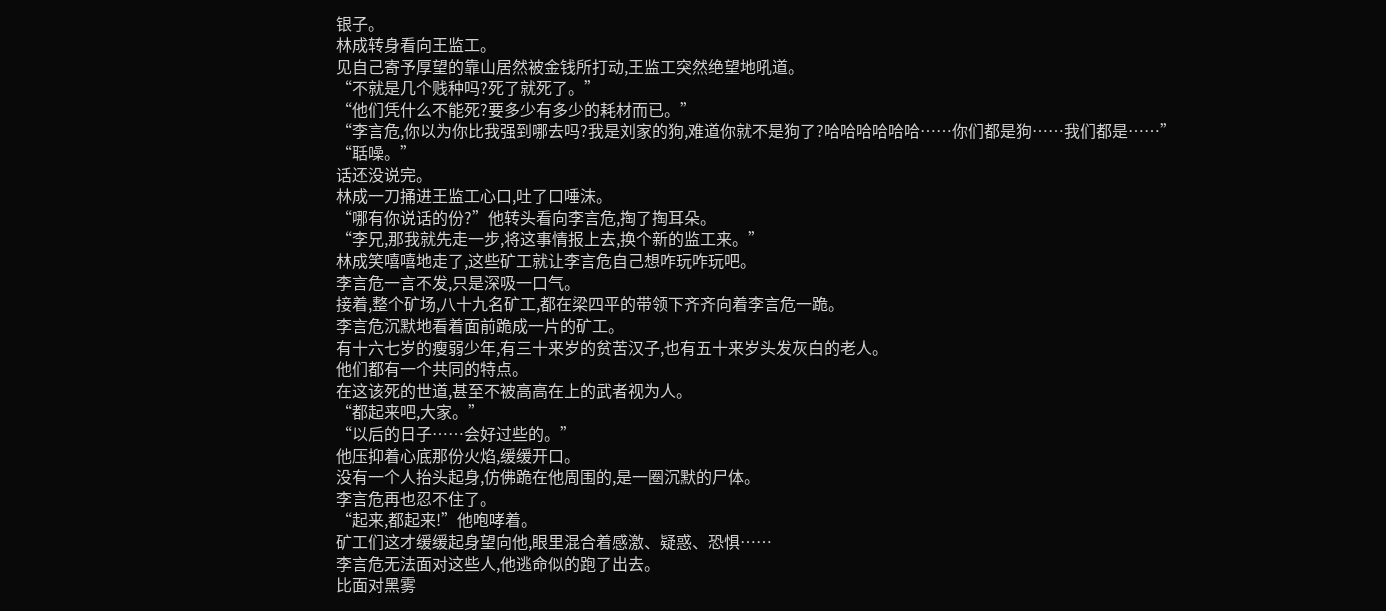银子。
林成转身看向王监工。
见自己寄予厚望的靠山居然被金钱所打动,王监工突然绝望地吼道。
“不就是几个贱种吗?死了就死了。”
“他们凭什么不能死?要多少有多少的耗材而已。”
“李言危,你以为你比我强到哪去吗?我是刘家的狗,难道你就不是狗了?哈哈哈哈哈哈……你们都是狗……我们都是……”
“聒噪。”
话还没说完。
林成一刀捅进王监工心口,吐了口唾沫。
“哪有你说话的份?”他转头看向李言危,掏了掏耳朵。
“李兄,那我就先走一步,将这事情报上去,换个新的监工来。”
林成笑嘻嘻地走了,这些矿工就让李言危自己想咋玩咋玩吧。
李言危一言不发,只是深吸一口气。
接着,整个矿场,八十九名矿工,都在梁四平的带领下齐齐向着李言危一跪。
李言危沉默地看着面前跪成一片的矿工。
有十六七岁的瘦弱少年,有三十来岁的贫苦汉子,也有五十来岁头发灰白的老人。
他们都有一个共同的特点。
在这该死的世道,甚至不被高高在上的武者视为人。
“都起来吧,大家。”
“以后的日子……会好过些的。”
他压抑着心底那份火焰,缓缓开口。
没有一个人抬头起身,仿佛跪在他周围的,是一圈沉默的尸体。
李言危再也忍不住了。
“起来,都起来!”他咆哮着。
矿工们这才缓缓起身望向他,眼里混合着感激、疑惑、恐惧……
李言危无法面对这些人,他逃命似的跑了出去。
比面对黑雾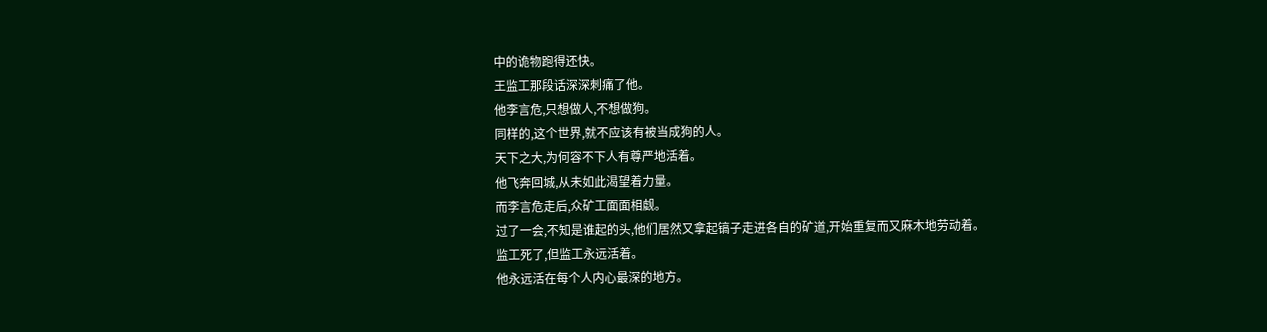中的诡物跑得还快。
王监工那段话深深刺痛了他。
他李言危,只想做人,不想做狗。
同样的,这个世界,就不应该有被当成狗的人。
天下之大,为何容不下人有尊严地活着。
他飞奔回城,从未如此渴望着力量。
而李言危走后,众矿工面面相觑。
过了一会,不知是谁起的头,他们居然又拿起镐子走进各自的矿道,开始重复而又麻木地劳动着。
监工死了,但监工永远活着。
他永远活在每个人内心最深的地方。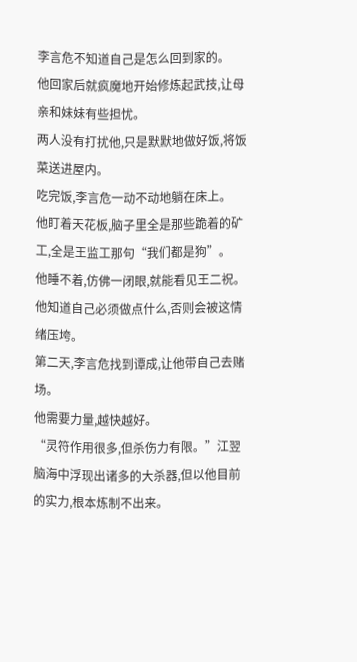李言危不知道自己是怎么回到家的。
他回家后就疯魔地开始修炼起武技,让母亲和妹妹有些担忧。
两人没有打扰他,只是默默地做好饭,将饭菜送进屋内。
吃完饭,李言危一动不动地躺在床上。
他盯着天花板,脑子里全是那些跪着的矿工,全是王监工那句“我们都是狗”。
他睡不着,仿佛一闭眼,就能看见王二祝。
他知道自己必须做点什么,否则会被这情绪压垮。
第二天,李言危找到谭成,让他带自己去赌场。
他需要力量,越快越好。
“灵符作用很多,但杀伤力有限。”江翌脑海中浮现出诸多的大杀器,但以他目前的实力,根本炼制不出来。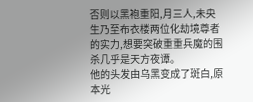否则以黑袍重阳,月三人,未央生乃至布衣楼两位化劫境尊者的实力,想要突破重重兵魔的围杀几乎是天方夜谭。
他的头发由乌黑变成了斑白,原本光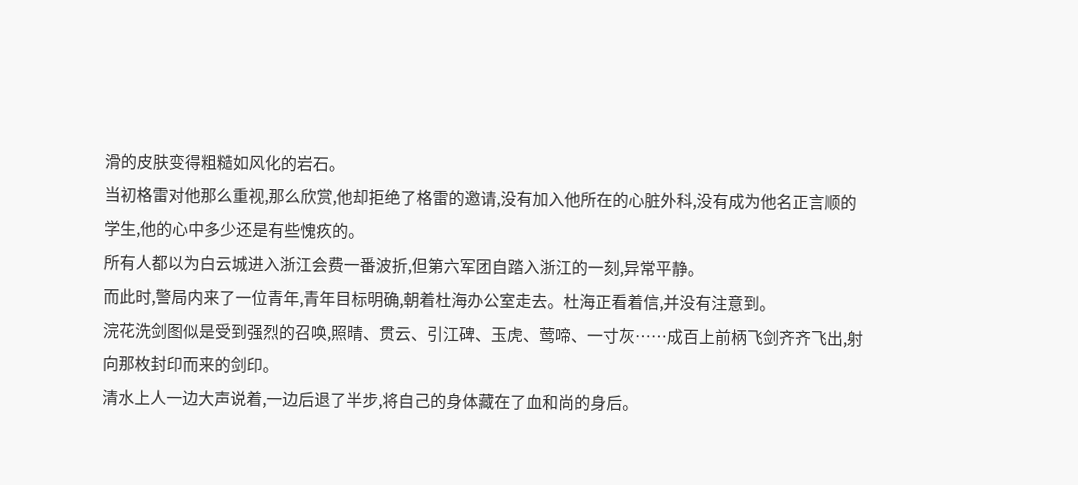滑的皮肤变得粗糙如风化的岩石。
当初格雷对他那么重视,那么欣赏,他却拒绝了格雷的邀请,没有加入他所在的心脏外科,没有成为他名正言顺的学生,他的心中多少还是有些愧疚的。
所有人都以为白云城进入浙江会费一番波折,但第六军团自踏入浙江的一刻,异常平静。
而此时,警局内来了一位青年,青年目标明确,朝着杜海办公室走去。杜海正看着信,并没有注意到。
浣花洗剑图似是受到强烈的召唤,照晴、贯云、引江碑、玉虎、莺啼、一寸灰……成百上前柄飞剑齐齐飞出,射向那枚封印而来的剑印。
清水上人一边大声说着,一边后退了半步,将自己的身体藏在了血和尚的身后。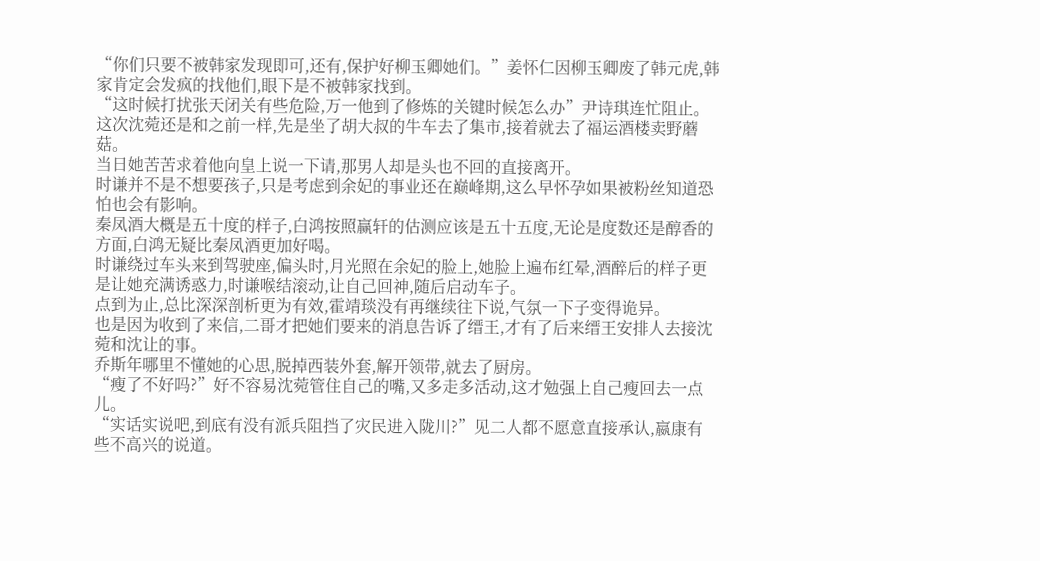“你们只要不被韩家发现即可,还有,保护好柳玉卿她们。”姜怀仁因柳玉卿废了韩元虎,韩家肯定会发疯的找他们,眼下是不被韩家找到。
“这时候打扰张天闭关有些危险,万一他到了修炼的关键时候怎么办”尹诗琪连忙阻止。
这次沈菀还是和之前一样,先是坐了胡大叔的牛车去了集市,接着就去了福运酒楼卖野蘑菇。
当日她苦苦求着他向皇上说一下请,那男人却是头也不回的直接离开。
时谦并不是不想要孩子,只是考虑到余妃的事业还在巅峰期,这么早怀孕如果被粉丝知道恐怕也会有影响。
秦凤酒大概是五十度的样子,白鸿按照赢轩的估测应该是五十五度,无论是度数还是醇香的方面,白鸿无疑比秦凤酒更加好喝。
时谦绕过车头来到驾驶座,偏头时,月光照在余妃的脸上,她脸上遍布红晕,酒醉后的样子更是让她充满诱惑力,时谦喉结滚动,让自己回神,随后启动车子。
点到为止,总比深深剖析更为有效,霍靖琰没有再继续往下说,气氛一下子变得诡异。
也是因为收到了来信,二哥才把她们要来的消息告诉了缙王,才有了后来缙王安排人去接沈菀和沈让的事。
乔斯年哪里不懂她的心思,脱掉西装外套,解开领带,就去了厨房。
“瘦了不好吗?”好不容易沈菀管住自己的嘴,又多走多活动,这才勉强上自己瘦回去一点儿。
“实话实说吧,到底有没有派兵阻挡了灾民进入陇川?”见二人都不愿意直接承认,嬴康有些不高兴的说道。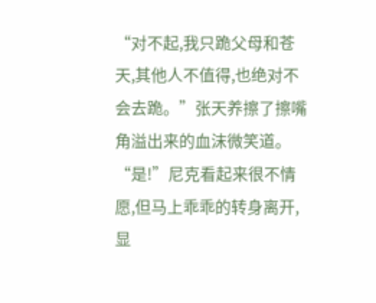“对不起,我只跪父母和苍天,其他人不值得,也绝对不会去跪。”张天养擦了擦嘴角溢出来的血沫微笑道。
“是!”尼克看起来很不情愿,但马上乖乖的转身离开,显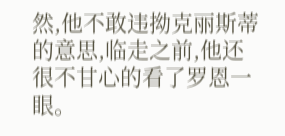然,他不敢违拗克丽斯蒂的意思,临走之前,他还很不甘心的看了罗恩一眼。